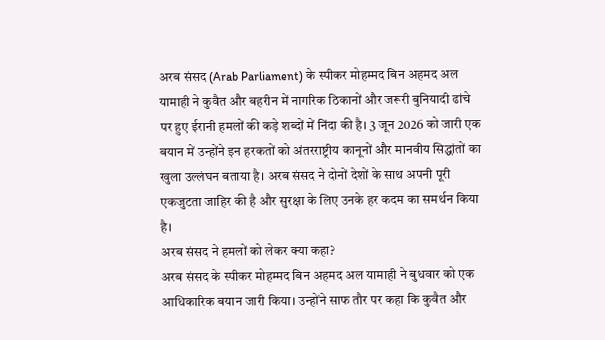अरब संसद (Arab Parliament) के स्पीकर मोहम्मद बिन अहमद अल यामाही ने कुवैत और बहरीन में नागरिक ठिकानों और जरूरी बुनियादी ढांचे पर हुए ईरानी हमलों की कड़े शब्दों में निंदा की है। 3 जून 2026 को जारी एक बयान में उन्होंने इन हरकतों को अंतरराष्ट्रीय कानूनों और मानवीय सिद्धांतों का खुला उल्लंघन बताया है। अरब संसद ने दोनों देशों के साथ अपनी पूरी एकजुटता जाहिर की है और सुरक्षा के लिए उनके हर कदम का समर्थन किया है।
अरब संसद ने हमलों को लेकर क्या कहा?
अरब संसद के स्पीकर मोहम्मद बिन अहमद अल यामाही ने बुधवार को एक आधिकारिक बयान जारी किया। उन्होंने साफ तौर पर कहा कि कुवैत और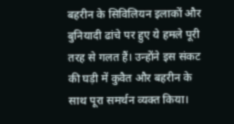बहरीन के सिविलियन इलाकों और बुनियादी ढांचे पर हुए ये हमले पूरी तरह से गलत हैं। उन्होंने इस संकट की घड़ी में कुवैत और बहरीन के साथ पूरा समर्थन व्यक्त किया।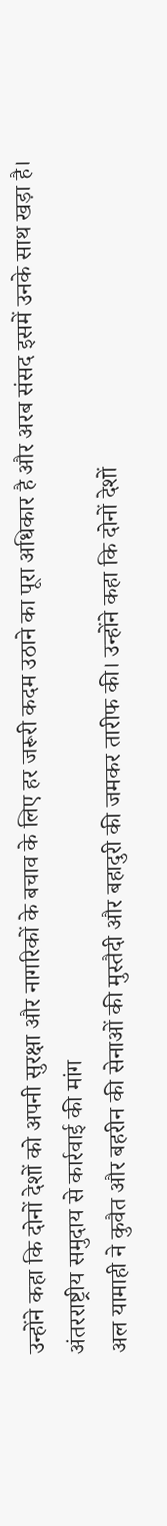उन्होंने कहा कि दोनों देशों को अपनी सुरक्षा और नागरिकों के बचाव के लिए हर जरूरी कदम उठाने का पूरा अधिकार है और अरब संसद इसमें उनके साथ खड़ा है।
अंतरराष्ट्रीय समुदाय से कार्रवाई की मांग
अल यामाही ने कुवैत और बहरीन की सेनाओं की मुस्तैदी और बहादुरी की जमकर तारीफ की। उन्होंने कहा कि दोनों देशों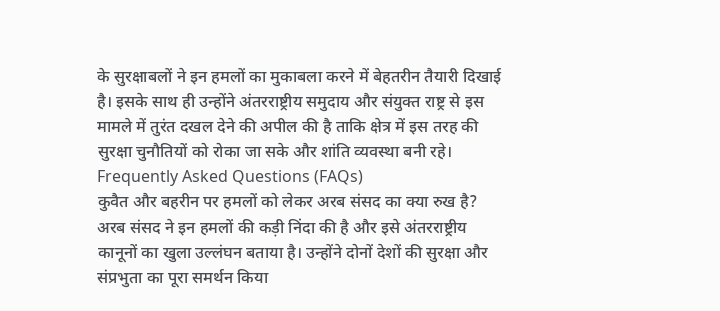के सुरक्षाबलों ने इन हमलों का मुकाबला करने में बेहतरीन तैयारी दिखाई है। इसके साथ ही उन्होंने अंतरराष्ट्रीय समुदाय और संयुक्त राष्ट्र से इस मामले में तुरंत दखल देने की अपील की है ताकि क्षेत्र में इस तरह की सुरक्षा चुनौतियों को रोका जा सके और शांति व्यवस्था बनी रहे।
Frequently Asked Questions (FAQs)
कुवैत और बहरीन पर हमलों को लेकर अरब संसद का क्या रुख है?
अरब संसद ने इन हमलों की कड़ी निंदा की है और इसे अंतरराष्ट्रीय कानूनों का खुला उल्लंघन बताया है। उन्होंने दोनों देशों की सुरक्षा और संप्रभुता का पूरा समर्थन किया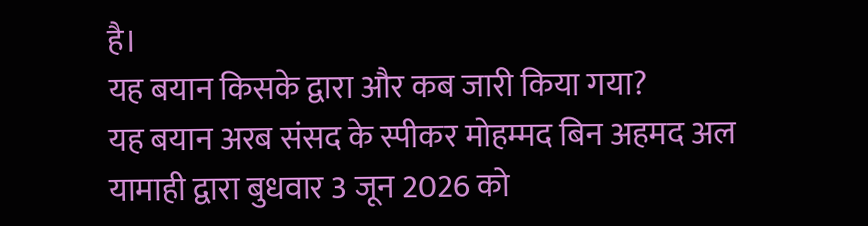है।
यह बयान किसके द्वारा और कब जारी किया गया?
यह बयान अरब संसद के स्पीकर मोहम्मद बिन अहमद अल यामाही द्वारा बुधवार 3 जून 2026 को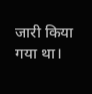जारी किया गया था।